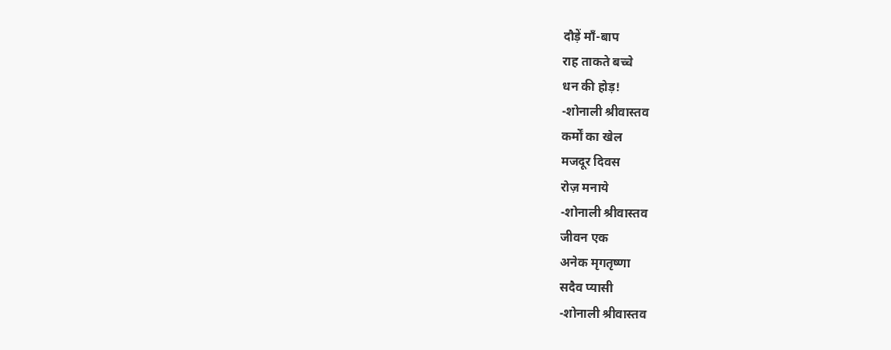दौड़ें माँ-बाप
राह ताकते बच्चे
धन की होड़!
-शोनाली श्रीवास्तव
कर्मों का खेल
मजदूर दिवस
रोज़ मनाये
-शोनाली श्रीवास्तव
जीवन एक
अनेक मृगतृष्णा
सदैव प्यासी
-शोनाली श्रीवास्तव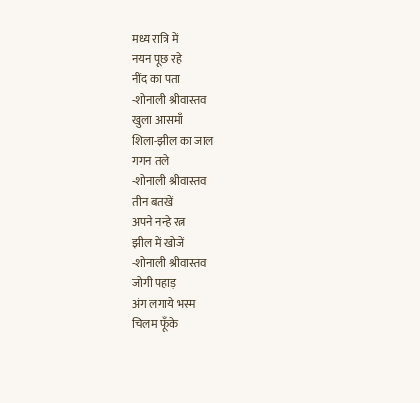मध्य रात्रि में
नयन पूछ रहे
नींद का पता
-शोनाली श्रीवास्तव
खुला आसमाँ
शिला-झील का जाल
गगन तले
-शोनाली श्रीवास्तव
तीन बतखें
अपने नन्हे रत्न
झील में खोजें
-शोनाली श्रीवास्तव
जोगी पहाड़
अंग लगाये भस्म
चिलम फूँके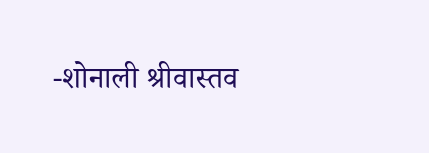-शोनाली श्रीवास्तव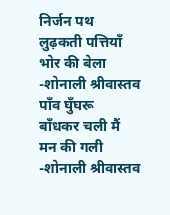निर्जन पथ
लुढ़कती पत्तियाँ
भोर की बेला
-शोनाली श्रीवास्तव
पाँव घुँघरू
बाँधकर चली मैं
मन की गली
-शोनाली श्रीवास्तव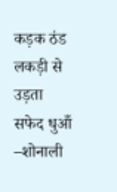कड़क ठंड
लकड़ी से उड़ता
सफेद धुआँ
–शोनाली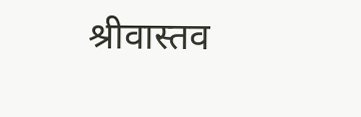श्रीवास्तव